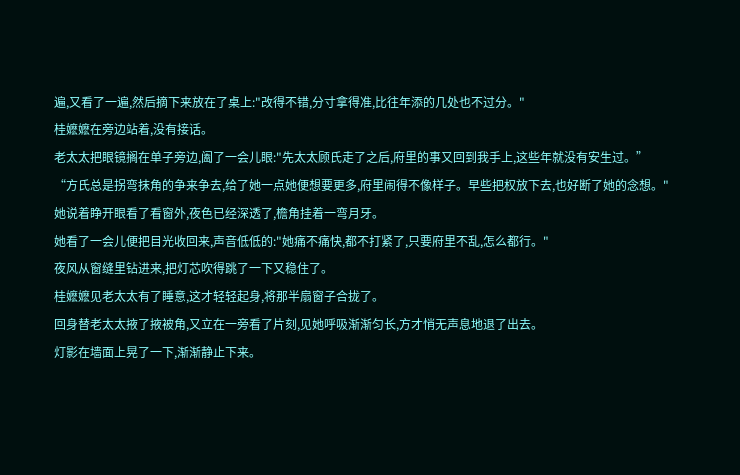遍,又看了一遍,然后摘下来放在了桌上:"改得不错,分寸拿得准,比往年添的几处也不过分。"
桂嬷嬷在旁边站着,没有接话。
老太太把眼镜搁在单子旁边,阖了一会儿眼:"先太太顾氏走了之后,府里的事又回到我手上,这些年就没有安生过。”
“方氏总是拐弯抹角的争来争去,给了她一点她便想要更多,府里闹得不像样子。早些把权放下去,也好断了她的念想。"
她说着睁开眼看了看窗外,夜色已经深透了,檐角挂着一弯月牙。
她看了一会儿便把目光收回来,声音低低的:"她痛不痛快,都不打紧了,只要府里不乱,怎么都行。"
夜风从窗缝里钻进来,把灯芯吹得跳了一下又稳住了。
桂嬷嬷见老太太有了睡意,这才轻轻起身,将那半扇窗子合拢了。
回身替老太太掖了掖被角,又立在一旁看了片刻,见她呼吸渐渐匀长,方才悄无声息地退了出去。
灯影在墙面上晃了一下,渐渐静止下来。